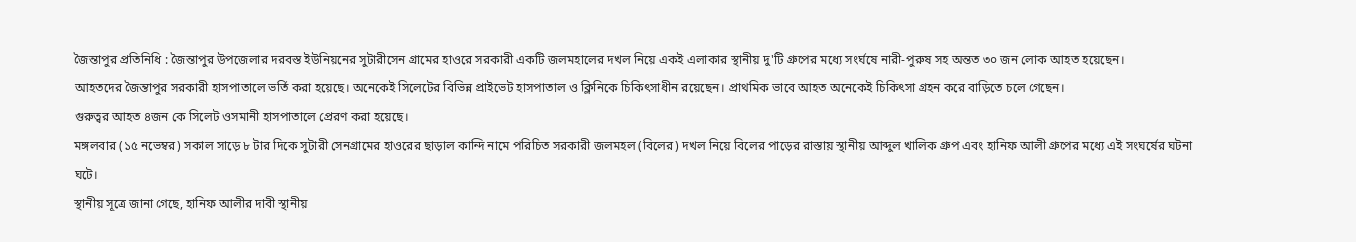জৈন্তাপুর প্রতিনিধি : জৈন্তাপুর উপজেলার দরবস্ত ইউনিয়নের সুটারীসেন গ্রামের হাওরে সরকারী একটি জলমহালের দখল নিয়ে একই এলাকার স্থানীয় দু'টি গ্রুপের মধ্যে সংর্ঘষে নারী-পুরুষ সহ অন্তত ৩০ জন লোক আহত হয়েছেন।
আহতদের জৈন্তাপুর সরকারী হাসপাতালে ভর্তি করা হয়েছে। অনেকেই সিলেটের বিভিন্ন প্রাইভেট হাসপাতাল ও ক্লিনিকে চিকিৎসাধীন রয়েছেন। প্রাথমিক ভাবে আহত অনেকেই চিকিৎসা গ্রহন করে বাড়িতে চলে গেছেন।
গুরুত্বর আহত ৪জন কে সিলেট ওসমানী হাসপাতালে প্রেরণ করা হয়েছে।
মঙ্গলবার (১৫ নভেম্বর) সকাল সাড়ে ৮ টার দিকে সুটারী সেনগ্রামের হাওরের ছাড়াল কান্দি নামে পরিচিত সরকারী জলমহল (বিলের) দখল নিয়ে বিলের পাড়ের রাস্তায় স্থানীয় আব্দুল খালিক গ্রুপ এবং হানিফ আলী গ্রুপের মধ্যে এই সংঘর্ষের ঘটনা ঘটে।
স্থানীয় সূত্রে জানা গেছে, হানিফ আলীর দাবী স্থানীয়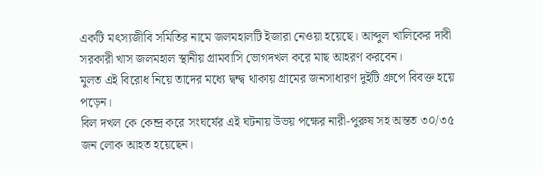একটি মৎস্যজীবি সমিতির নামে জলমহালটি ইজারা নেওয়া হয়েছে। আব্দুল খালিকের দাবী সরকারী খাস জলমহাল স্থানীয় গ্রামবাসি ভোগদখল করে মাছ আহরণ করবেন।
মুলত এই বিরোধ নিয়ে তাদের মধ্যে দ্বন্দ্ব থাকায় গ্রামের জনসাধারণ দুইটি গ্রুপে বিবক্ত হয়ে পড়েন।
বিল দখল কে কেন্দ্র করে সংঘর্ষের এই ঘটনায় উভয় পক্ষের নারী-পুরুষ সহ অন্তত ৩০/৩৫ জন লোক আহত হয়েছেন।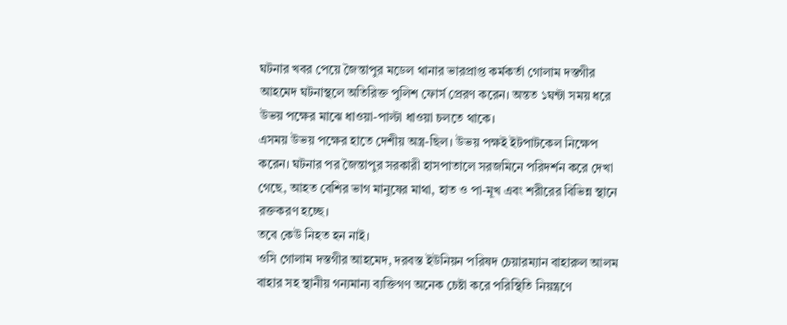ঘটনার খবর পেয়ে জৈন্তাপুর মডেল থানার ভারপ্রাপ্ত কর্মকর্তা গোলাম দস্তগীর আহমেদ ঘটনাস্থলে অতিরিক্ত পুলিশ ফোর্স প্রেরণ করেন। অন্তত ১ঘন্টা সময় ধরে উভয় পক্ষের মাঝে ধাওয়া-পাল্টা ধাওয়া চলতে থাকে।
এসময় উভয় পক্ষের হাতে দেশীয় অস্ত্র-ছিল। উভয় পক্ষই ইটপাটকেল নিক্ষেপ করেন। ঘটনার পর জৈন্তাপুর সরকারী হাসপাতালে সরজমিনে পরিদর্শন করে দেখা গেছে, আহত বেশির ভাগ মানুষের মাথা, হাত ও পা-মূখ এবং শরীরের বিভিন্ন স্থানে রক্তকরণ হচ্ছে।
তবে কেউ নিহত হন নাই।
ওসি গোলাম দস্তগীর আহমেদ, দরবস্ত ইউনিয়ন পরিষদ চেয়ারম্যান বাহারুল আলম বাহার সহ স্থানীয় গন্যমান্য ব্যক্তিগণ অনেক চেষ্টা করে পরিস্থিতি নিয়ন্ত্রণে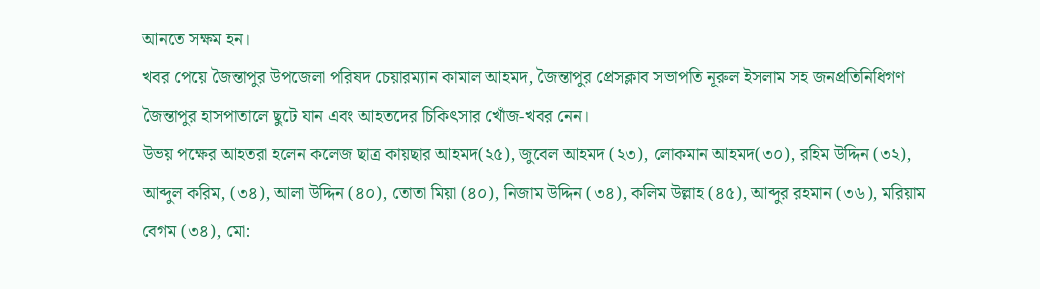আনতে সক্ষম হন।
খবর পেয়ে জৈন্তাপুর উপজেলা পরিষদ চেয়ারম্যান কামাল আহমদ, জৈন্তাপুর প্রেসক্লাব সভাপতি নূরুল ইসলাম সহ জনপ্রতিনিধিগণ জৈন্তাপুর হাসপাতালে ছুটে যান এবং আহতদের চিকিৎসার খোঁজ-খবর নেন।
উভয় পক্ষের আহতরা হলেন কলেজ ছাত্র কায়ছার আহমদ(২৫), জুবেল আহমদ (২৩), লোকমান আহমদ(৩০), রহিম উদ্দিন (৩২), আব্দুল করিম, (৩৪), আলা উদ্দিন (৪০), তোতা মিয়া (৪০), নিজাম উদ্দিন (৩৪), কলিম উল্লাহ (৪৫), আব্দুর রহমান (৩৬), মরিয়াম বেগম (৩৪), মো: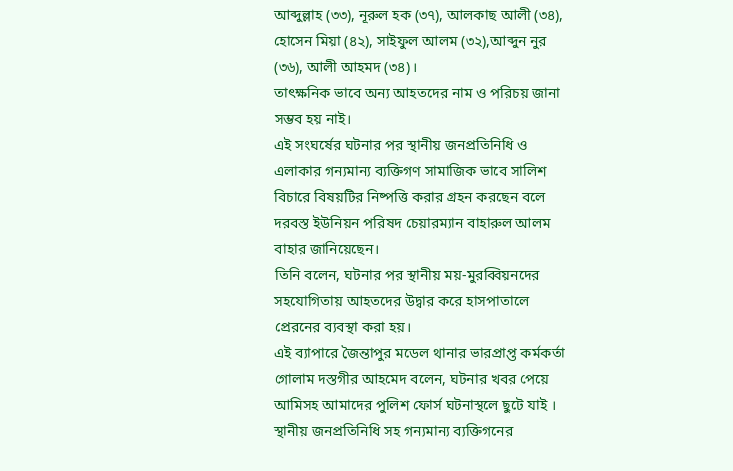আব্দুল্লাহ (৩৩), নূরুল হক (৩৭), আলকাছ আলী (৩৪), হোসেন মিয়া (৪২), সাইফুল আলম (৩২),আব্দুন নুর (৩৬), আলী আহমদ (৩৪)।
তাৎক্ষনিক ভাবে অন্য আহতদের নাম ও পরিচয় জানা সম্ভব হয় নাই।
এই সংঘর্ষের ঘটনার পর স্থানীয় জনপ্রতিনিধি ও এলাকার গন্যমান্য ব্যক্তিগণ সামাজিক ভাবে সালিশ বিচারে বিষয়টির নিষ্পত্তি করার গ্রহন করছেন বলে দরবস্ত ইউনিয়ন পরিষদ চেয়ারম্যান বাহারুল আলম বাহার জানিয়েছেন।
তিনি বলেন, ঘটনার পর স্থানীয় ময়-মুরব্বিয়নদের সহযোগিতায় আহতদের উদ্বার করে হাসপাতালে প্রেরনের ব্যবস্থা করা হয়।
এই ব্যাপারে জৈন্তাপুর মডেল থানার ভারপ্রাপ্ত কর্মকর্তা গোলাম দস্তগীর আহমেদ বলেন, ঘটনার খবর পেয়ে আমিসহ আমাদের পুলিশ ফোর্স ঘটনাস্থলে ছুটে যাই । স্থানীয় জনপ্রতিনিধি সহ গন্যমান্য ব্যক্তিগনের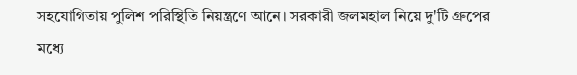সহযোগিতায় পুলিশ পরিস্থিতি নিয়ন্ত্রণে আনে। সরকারী জলমহাল নিয়ে দু'টি গ্রুপের মধ্যে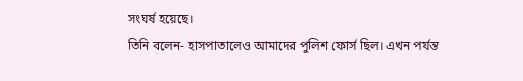সংঘর্ষ হয়েছে।
তিনি বলেন- হাসপাতালেও আমাদের পুলিশ ফোর্স ছিল। এখন পর্যন্ত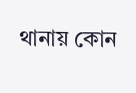থানায় কোন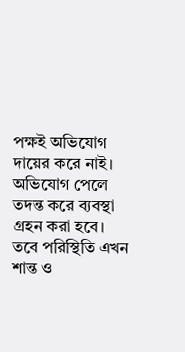পক্ষই অভিযোগ দায়ের করে নাই। অভিযোগ পেলে তদন্ত করে ব্যবস্থা গ্রহন করা হবে। তবে পরিস্থিতি এখন শান্ত ও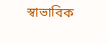স্বাভাবিক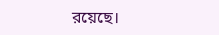রয়েছে।